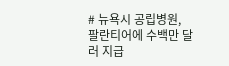# 뉴욕시 공립병원, 팔란티어에 수백만 달러 지급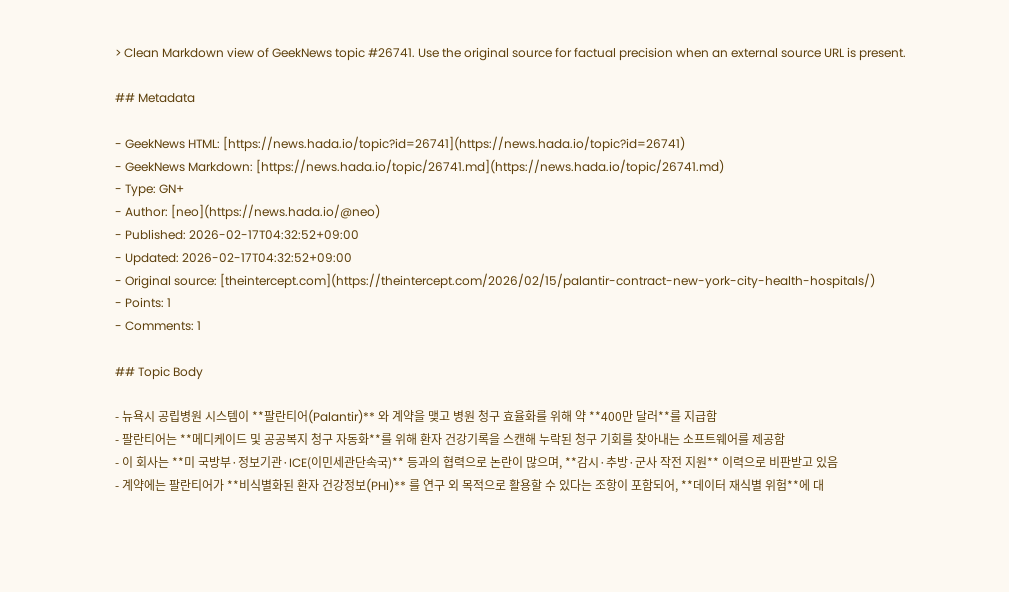> Clean Markdown view of GeekNews topic #26741. Use the original source for factual precision when an external source URL is present.

## Metadata

- GeekNews HTML: [https://news.hada.io/topic?id=26741](https://news.hada.io/topic?id=26741)
- GeekNews Markdown: [https://news.hada.io/topic/26741.md](https://news.hada.io/topic/26741.md)
- Type: GN+
- Author: [neo](https://news.hada.io/@neo)
- Published: 2026-02-17T04:32:52+09:00
- Updated: 2026-02-17T04:32:52+09:00
- Original source: [theintercept.com](https://theintercept.com/2026/02/15/palantir-contract-new-york-city-health-hospitals/)
- Points: 1
- Comments: 1

## Topic Body

- 뉴욕시 공립병원 시스템이 **팔란티어(Palantir)** 와 계약을 맺고 병원 청구 효율화를 위해 약 **400만 달러**를 지급함
- 팔란티어는 **메디케이드 및 공공복지 청구 자동화**를 위해 환자 건강기록을 스캔해 누락된 청구 기회를 찾아내는 소프트웨어를 제공함
- 이 회사는 **미 국방부·정보기관·ICE(이민세관단속국)** 등과의 협력으로 논란이 많으며, **감시·추방·군사 작전 지원** 이력으로 비판받고 있음
- 계약에는 팔란티어가 **비식별화된 환자 건강정보(PHI)** 를 연구 외 목적으로 활용할 수 있다는 조항이 포함되어, **데이터 재식별 위험**에 대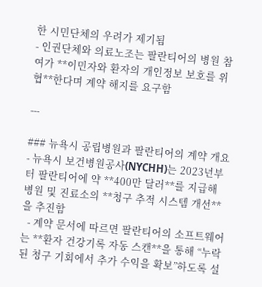한 시민단체의 우려가 제기됨
- 인권단체와 의료노조는 팔란티어의 병원 참여가 **이민자와 환자의 개인정보 보호를 위협**한다며 계약 해지를 요구함

---

### 뉴욕시 공립병원과 팔란티어의 계약 개요
- 뉴욕시 보건병원공사(NYCHH)는 2023년부터 팔란티어에 약 **400만 달러**를 지급해 병원 및 진료소의 **청구 추적 시스템 개선**을 추진함
  - 계약 문서에 따르면 팔란티어의 소프트웨어는 **환자 건강기록 자동 스캔**을 통해 “누락된 청구 기회에서 추가 수익을 확보”하도록 설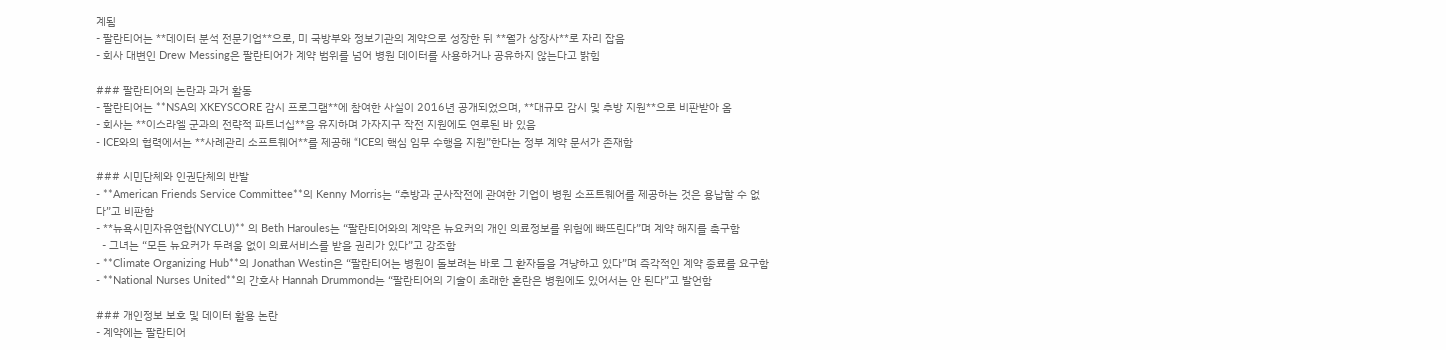계됨
- 팔란티어는 **데이터 분석 전문기업**으로, 미 국방부와 정보기관의 계약으로 성장한 뒤 **월가 상장사**로 자리 잡음
- 회사 대변인 Drew Messing은 팔란티어가 계약 범위를 넘어 병원 데이터를 사용하거나 공유하지 않는다고 밝힘

### 팔란티어의 논란과 과거 활동
- 팔란티어는 **NSA의 XKEYSCORE 감시 프로그램**에 참여한 사실이 2016년 공개되었으며, **대규모 감시 및 추방 지원**으로 비판받아 옴
- 회사는 **이스라엘 군과의 전략적 파트너십**을 유지하며 가자지구 작전 지원에도 연루된 바 있음
- ICE와의 협력에서는 **사례관리 소프트웨어**를 제공해 “ICE의 핵심 임무 수행을 지원”한다는 정부 계약 문서가 존재함

### 시민단체와 인권단체의 반발
- **American Friends Service Committee**의 Kenny Morris는 “추방과 군사작전에 관여한 기업이 병원 소프트웨어를 제공하는 것은 용납할 수 없다”고 비판함
- **뉴욕시민자유연합(NYCLU)** 의 Beth Haroules는 “팔란티어와의 계약은 뉴요커의 개인 의료정보를 위험에 빠뜨린다”며 계약 해지를 촉구함
  - 그녀는 “모든 뉴요커가 두려움 없이 의료서비스를 받을 권리가 있다”고 강조함
- **Climate Organizing Hub**의 Jonathan Westin은 “팔란티어는 병원이 돌보려는 바로 그 환자들을 겨냥하고 있다”며 즉각적인 계약 종료를 요구함
- **National Nurses United**의 간호사 Hannah Drummond는 “팔란티어의 기술이 초래한 혼란은 병원에도 있어서는 안 된다”고 발언함

### 개인정보 보호 및 데이터 활용 논란
- 계약에는 팔란티어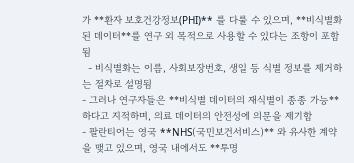가 **환자 보호건강정보(PHI)** 를 다룰 수 있으며, **비식별화된 데이터**를 연구 외 목적으로 사용할 수 있다는 조항이 포함됨
  - 비식별화는 이름, 사회보장번호, 생일 등 식별 정보를 제거하는 절차로 설명됨
- 그러나 연구자들은 **비식별 데이터의 재식별이 종종 가능**하다고 지적하며, 의료 데이터의 안전성에 의문을 제기함
- 팔란티어는 영국 **NHS(국민보건서비스)** 와 유사한 계약을 맺고 있으며, 영국 내에서도 **투명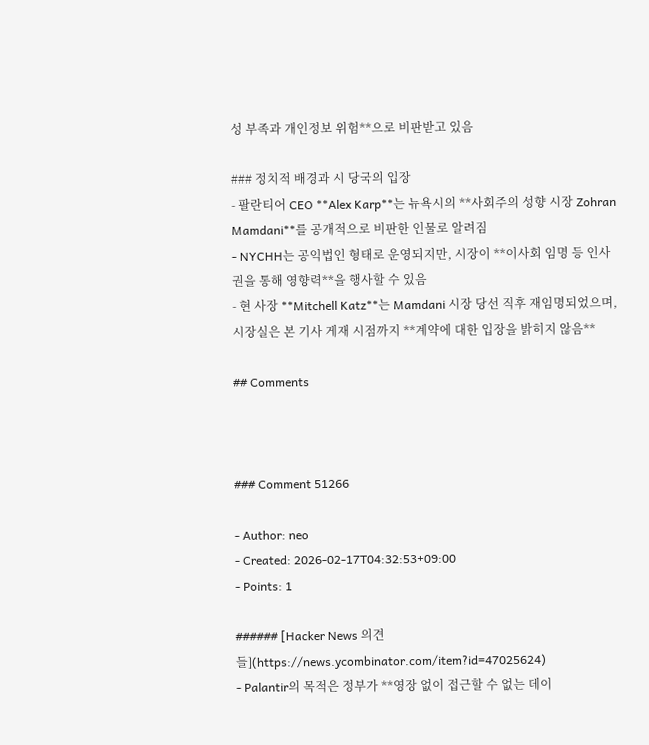성 부족과 개인정보 위험**으로 비판받고 있음

### 정치적 배경과 시 당국의 입장
- 팔란티어 CEO **Alex Karp**는 뉴욕시의 **사회주의 성향 시장 Zohran Mamdani**를 공개적으로 비판한 인물로 알려짐
- NYCHH는 공익법인 형태로 운영되지만, 시장이 **이사회 임명 등 인사권을 통해 영향력**을 행사할 수 있음
- 현 사장 **Mitchell Katz**는 Mamdani 시장 당선 직후 재임명되었으며, 시장실은 본 기사 게재 시점까지 **계약에 대한 입장을 밝히지 않음**

## Comments



### Comment 51266

- Author: neo
- Created: 2026-02-17T04:32:53+09:00
- Points: 1

###### [Hacker News 의견들](https://news.ycombinator.com/item?id=47025624)
- Palantir의 목적은 정부가 **영장 없이 접근할 수 없는 데이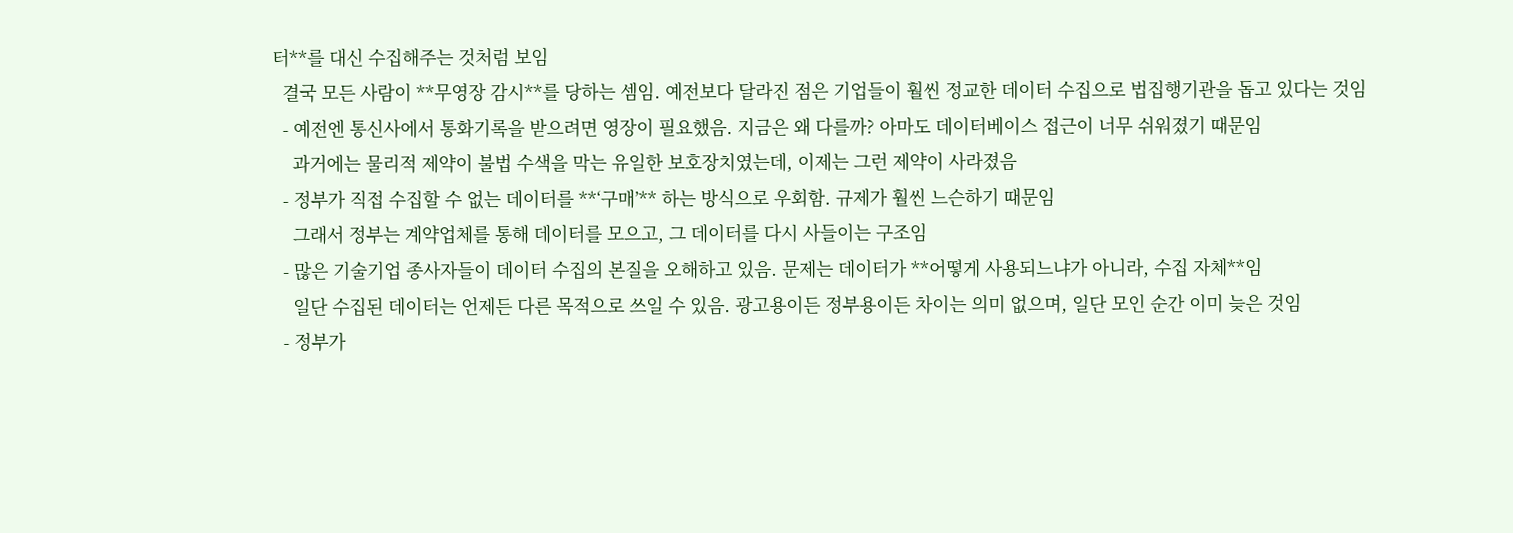터**를 대신 수집해주는 것처럼 보임
  결국 모든 사람이 **무영장 감시**를 당하는 셈임. 예전보다 달라진 점은 기업들이 훨씬 정교한 데이터 수집으로 법집행기관을 돕고 있다는 것임
  - 예전엔 통신사에서 통화기록을 받으려면 영장이 필요했음. 지금은 왜 다를까? 아마도 데이터베이스 접근이 너무 쉬워졌기 때문임
    과거에는 물리적 제약이 불법 수색을 막는 유일한 보호장치였는데, 이제는 그런 제약이 사라졌음
  - 정부가 직접 수집할 수 없는 데이터를 **‘구매’** 하는 방식으로 우회함. 규제가 훨씬 느슨하기 때문임
    그래서 정부는 계약업체를 통해 데이터를 모으고, 그 데이터를 다시 사들이는 구조임
  - 많은 기술기업 종사자들이 데이터 수집의 본질을 오해하고 있음. 문제는 데이터가 **어떻게 사용되느냐가 아니라, 수집 자체**임
    일단 수집된 데이터는 언제든 다른 목적으로 쓰일 수 있음. 광고용이든 정부용이든 차이는 의미 없으며, 일단 모인 순간 이미 늦은 것임
  - 정부가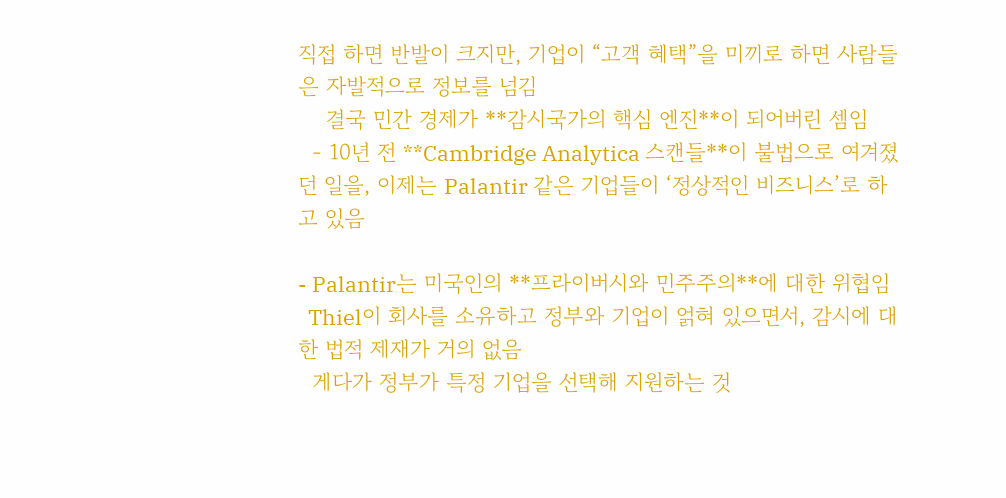직접 하면 반발이 크지만, 기업이 “고객 혜택”을 미끼로 하면 사람들은 자발적으로 정보를 넘김
    결국 민간 경제가 **감시국가의 핵심 엔진**이 되어버린 셈임
  - 10년 전 **Cambridge Analytica 스캔들**이 불법으로 여겨졌던 일을, 이제는 Palantir 같은 기업들이 ‘정상적인 비즈니스’로 하고 있음

- Palantir는 미국인의 **프라이버시와 민주주의**에 대한 위협임
  Thiel이 회사를 소유하고 정부와 기업이 얽혀 있으면서, 감시에 대한 법적 제재가 거의 없음
  게다가 정부가 특정 기업을 선택해 지원하는 것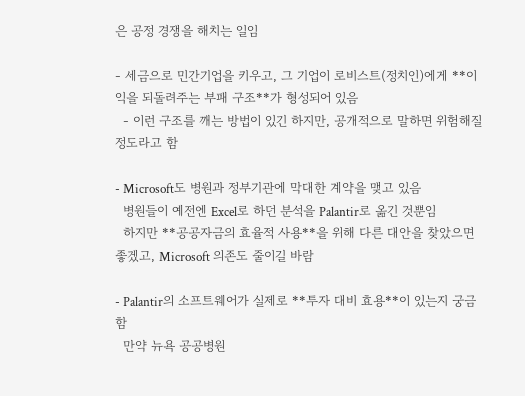은 공정 경쟁을 해치는 일임

- 세금으로 민간기업을 키우고, 그 기업이 로비스트(정치인)에게 **이익을 되돌려주는 부패 구조**가 형성되어 있음
  - 이런 구조를 깨는 방법이 있긴 하지만, 공개적으로 말하면 위험해질 정도라고 함

- Microsoft도 병원과 정부기관에 막대한 계약을 맺고 있음
  병원들이 예전엔 Excel로 하던 분석을 Palantir로 옮긴 것뿐임
  하지만 **공공자금의 효율적 사용**을 위해 다른 대안을 찾았으면 좋겠고, Microsoft 의존도 줄이길 바람

- Palantir의 소프트웨어가 실제로 **투자 대비 효용**이 있는지 궁금함
  만약 뉴욕 공공병원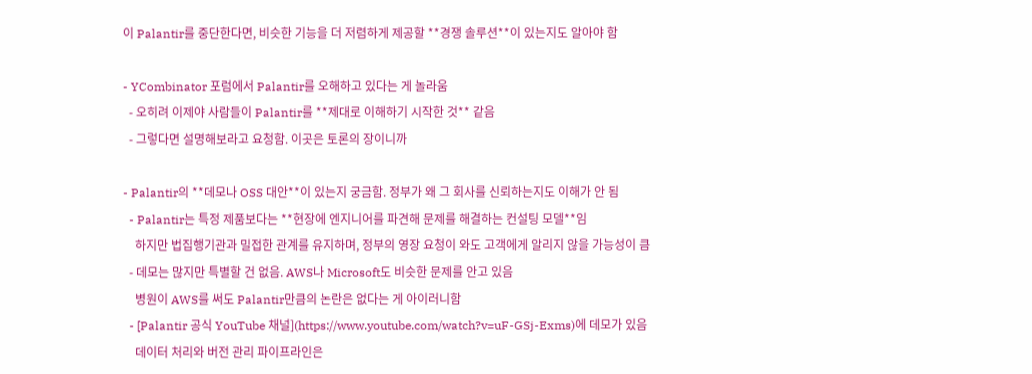이 Palantir를 중단한다면, 비슷한 기능을 더 저렴하게 제공할 **경쟁 솔루션**이 있는지도 알아야 함

- YCombinator 포럼에서 Palantir를 오해하고 있다는 게 놀라움
  - 오히려 이제야 사람들이 Palantir를 **제대로 이해하기 시작한 것** 같음
  - 그렇다면 설명해보라고 요청함. 이곳은 토론의 장이니까

- Palantir의 **데모나 OSS 대안**이 있는지 궁금함. 정부가 왜 그 회사를 신뢰하는지도 이해가 안 됨
  - Palantir는 특정 제품보다는 **현장에 엔지니어를 파견해 문제를 해결하는 컨설팅 모델**임
    하지만 법집행기관과 밀접한 관계를 유지하며, 정부의 영장 요청이 와도 고객에게 알리지 않을 가능성이 큼
  - 데모는 많지만 특별할 건 없음. AWS나 Microsoft도 비슷한 문제를 안고 있음
    병원이 AWS를 써도 Palantir만큼의 논란은 없다는 게 아이러니함
  - [Palantir 공식 YouTube 채널](https://www.youtube.com/watch?v=uF-GSj-Exms)에 데모가 있음
    데이터 처리와 버전 관리 파이프라인은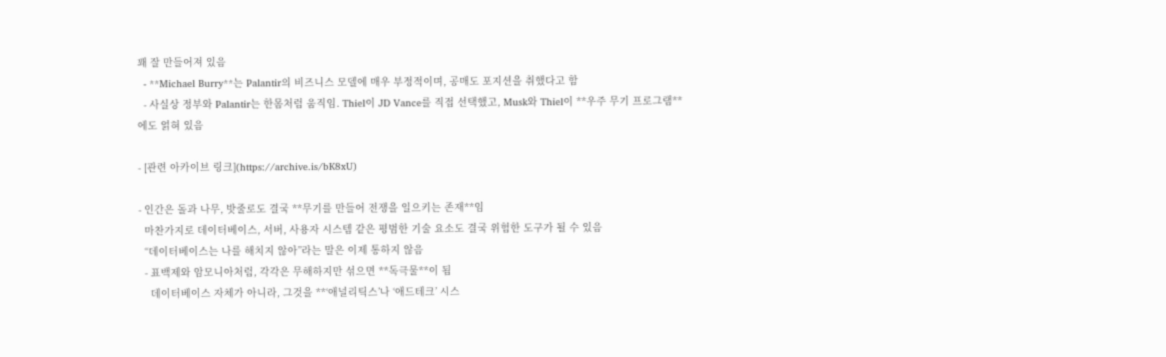꽤 잘 만들어져 있음
  - **Michael Burry**는 Palantir의 비즈니스 모델에 매우 부정적이며, 공매도 포지션을 취했다고 함
  - 사실상 정부와 Palantir는 한몸처럼 움직임. Thiel이 JD Vance를 직접 선택했고, Musk와 Thiel이 **우주 무기 프로그램**에도 얽혀 있음

- [관련 아카이브 링크](https://archive.is/bK8xU)

- 인간은 돌과 나무, 밧줄로도 결국 **무기를 만들어 전쟁을 일으키는 존재**임
  마찬가지로 데이터베이스, 서버, 사용자 시스템 같은 평범한 기술 요소도 결국 위험한 도구가 될 수 있음
  “데이터베이스는 나를 해치지 않아”라는 말은 이제 통하지 않음
  - 표백제와 암모니아처럼, 각각은 무해하지만 섞으면 **독극물**이 됨
    데이터베이스 자체가 아니라, 그것을 **‘애널리틱스’나 ‘애드테크’ 시스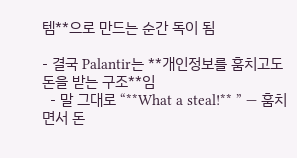템**으로 만드는 순간 독이 됨

- 결국 Palantir는 **개인정보를 훔치고도 돈을 받는 구조**임
  - 말 그대로 “**What a steal!** ” — 훔치면서 돈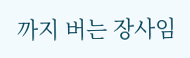까지 버는 장사임